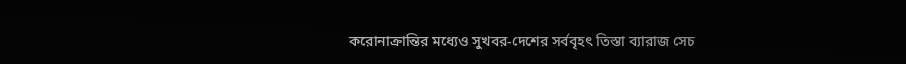করোনাক্রান্তির মধ্যেও সুখবর-দেশের সর্ববৃহৎ তিস্তা ব্যারাজ সেচ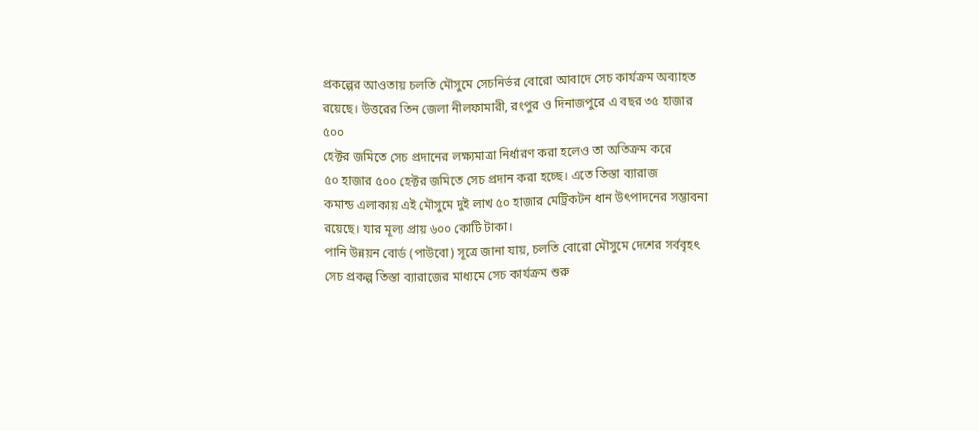প্রকল্পের আওতায় চলতি মৌসুমে সেচনির্ভর বোরো আবাদে সেচ কার্যক্রম অব্যাহত
রয়েছে। উত্তরের তিন জেলা নীলফামারী, রংপুর ও দিনাজপুরে এ বছর ৩৫ হাজার ৫০০
হেক্টর জমিতে সেচ প্রদানের লক্ষ্যমাত্রা নির্ধারণ করা হলেও তা অতিক্রম করে
৫০ হাজার ৫০০ হেক্টর জমিতে সেচ প্রদান করা হচ্ছে। এতে তিস্তা ব্যারাজ
কমান্ড এলাকায় এই মৌসুমে দুই লাখ ৫০ হাজার মেট্রিকটন ধান উৎপাদনের সম্ভাবনা
রয়েছে। যার মূল্য প্রায় ৬০০ কোটি টাকা।
পানি উন্নয়ন বোর্ড (পাউবো) সূত্রে জানা যায়, চলতি বোরো মৌসুমে দেশের সর্ববৃহৎ সেচ প্রকল্প তিস্তা ব্যারাজের মাধ্যমে সেচ কার্যক্রম শুরু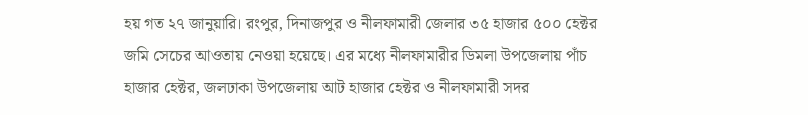হয় গত ২৭ জানুয়ারি। রংপুর, দিনাজপুর ও নীলফামারী জেলার ৩৫ হাজার ৫০০ হেক্টর জমি সেচের আওতায় নেওয়া হয়েছে। এর মধ্যে নীলফামারীর ডিমলা উপজেলায় পাঁচ হাজার হেক্টর, জলঢাকা উপজেলায় আট হাজার হেক্টর ও নীলফামারী সদর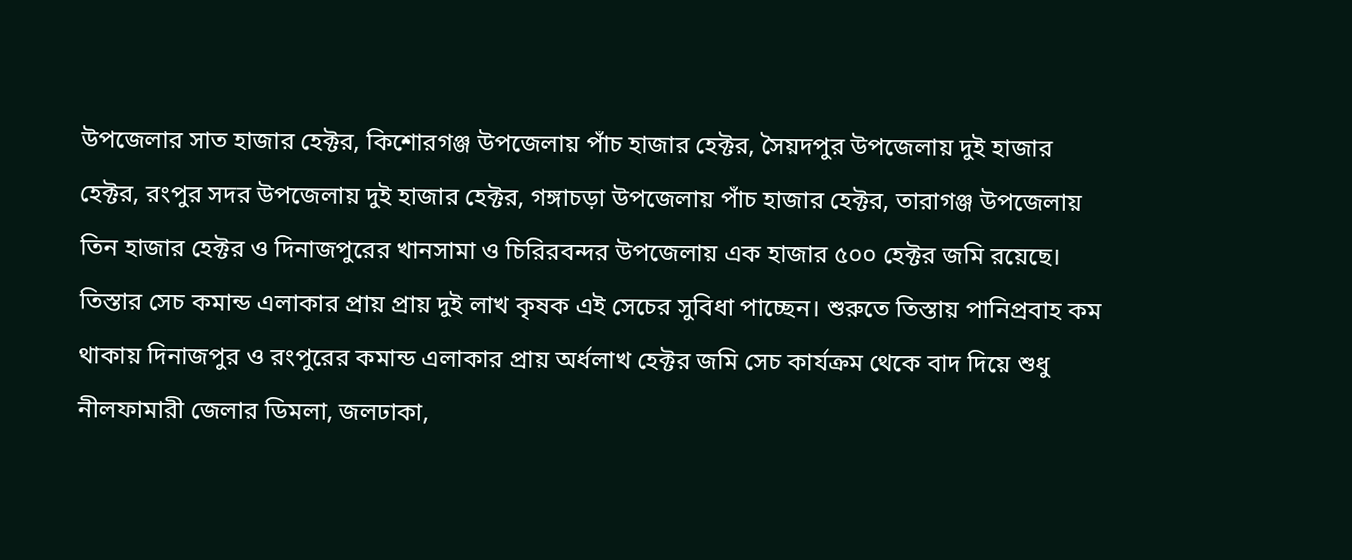উপজেলার সাত হাজার হেক্টর, কিশোরগঞ্জ উপজেলায় পাঁচ হাজার হেক্টর, সৈয়দপুর উপজেলায় দুই হাজার হেক্টর, রংপুর সদর উপজেলায় দুই হাজার হেক্টর, গঙ্গাচড়া উপজেলায় পাঁচ হাজার হেক্টর, তারাগঞ্জ উপজেলায় তিন হাজার হেক্টর ও দিনাজপুরের খানসামা ও চিরিরবন্দর উপজেলায় এক হাজার ৫০০ হেক্টর জমি রয়েছে। তিস্তার সেচ কমান্ড এলাকার প্রায় প্রায় দুই লাখ কৃষক এই সেচের সুবিধা পাচ্ছেন। শুরুতে তিস্তায় পানিপ্রবাহ কম থাকায় দিনাজপুর ও রংপুরের কমান্ড এলাকার প্রায় অর্ধলাখ হেক্টর জমি সেচ কার্যক্রম থেকে বাদ দিয়ে শুধু নীলফামারী জেলার ডিমলা, জলঢাকা,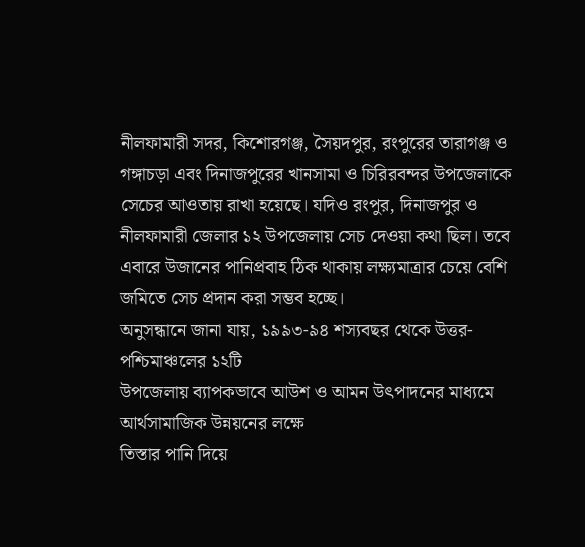নীলফামারী সদর, কিশোরগঞ্জ, সৈয়দপুর, রংপুরের তারাগঞ্জ ও গঙ্গাচড়া এবং দিনাজপুরের খানসামা ও চিরিরবন্দর উপজেলাকে সেচের আওতায় রাখা হয়েছে। যদিও রংপুর, দিনাজপুর ও নীলফামারী জেলার ১২ উপজেলায় সেচ দেওয়া কথা ছিল। তবে এবারে উজানের পানিপ্রবাহ ঠিক থাকায় লক্ষ্যমাত্রার চেয়ে বেশি জমিতে সেচ প্রদান করা সম্ভব হচ্ছে।
অনুসন্ধানে জানা যায়, ১৯৯৩-৯৪ শস্যবছর থেকে উত্তর-পশ্চিমাঞ্চলের ১২টি
উপজেলায় ব্যাপকভাবে আউশ ও আমন উৎপাদনের মাধ্যমে আর্থসামাজিক উন্নয়নের লক্ষে
তিস্তার পানি দিয়ে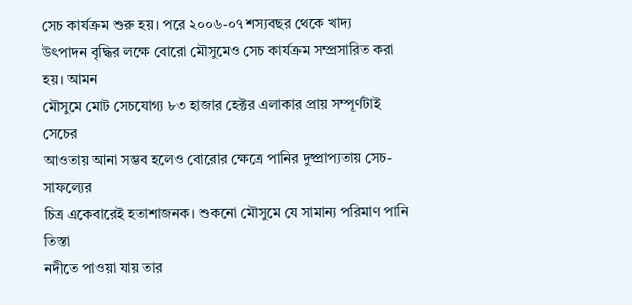সেচ কার্যক্রম শুরু হয়। পরে ২০০৬-০৭ শস্যবছর থেকে খাদ্য
উৎপাদন বৃদ্ধির লক্ষে বোরো মৌসুমেও সেচ কার্যক্রম সম্প্রসারিত করা হয়। আমন
মৌসুমে মোট সেচযোগ্য ৮৩ হাজার হেক্টর এলাকার প্রায় সম্পূর্ণটাই সেচের
আওতায় আনা সম্ভব হলেও বোরোর ক্ষেত্রে পানির দুষ্প্রাপ্যতায় সেচ-সাফল্যের
চিত্র একেবারেই হতাশাজনক। শুকনো মৌসুমে যে সামান্য পরিমাণ পানি তিস্তা
নদীতে পাওয়া যায় তার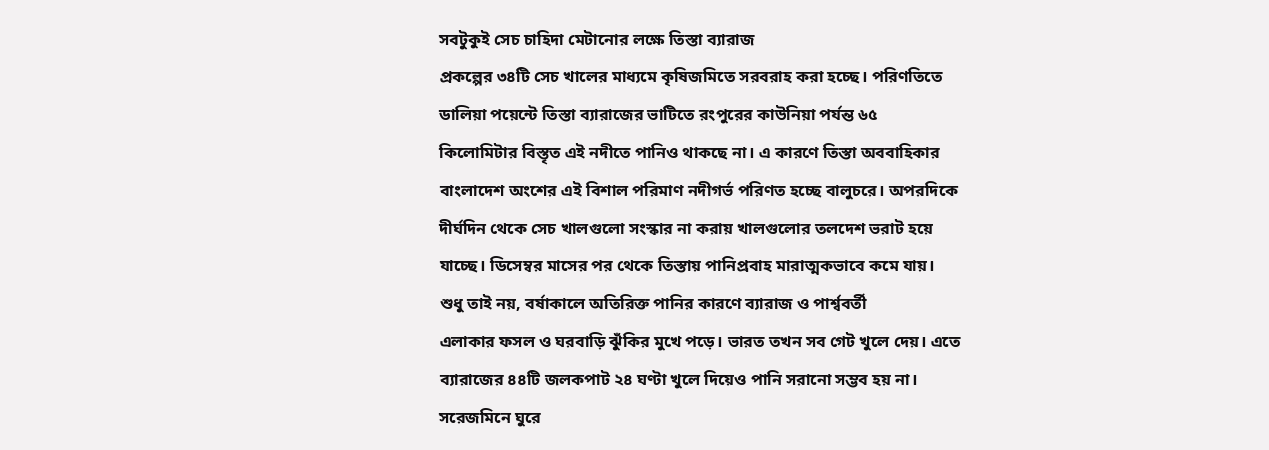সবটুকুই সেচ চাহিদা মেটানোর লক্ষে তিস্তা ব্যারাজ
প্রকল্পের ৩৪টি সেচ খালের মাধ্যমে কৃষিজমিতে সরবরাহ করা হচ্ছে। পরিণতিতে
ডালিয়া পয়েন্টে তিস্তা ব্যারাজের ভাটিতে রংপুরের কাউনিয়া পর্যন্ত ৬৫
কিলোমিটার বিস্তৃত এই নদীতে পানিও থাকছে না। এ কারণে তিস্তা অববাহিকার
বাংলাদেশ অংশের এই বিশাল পরিমাণ নদীগর্ভ পরিণত হচ্ছে বালুচরে। অপরদিকে
দীর্ঘদিন থেকে সেচ খালগুলো সংস্কার না করায় খালগুলোর তলদেশ ভরাট হয়ে
যাচ্ছে। ডিসেম্বর মাসের পর থেকে তিস্তায় পানিপ্রবাহ মারাত্মকভাবে কমে যায়।
শুধু তাই নয়, বর্ষাকালে অতিরিক্ত পানির কারণে ব্যারাজ ও পার্শ্ববর্তী
এলাকার ফসল ও ঘরবাড়ি ঝুঁকির মুখে পড়ে। ভারত তখন সব গেট খুলে দেয়। এতে
ব্যারাজের ৪৪টি জলকপাট ২৪ ঘণ্টা খুলে দিয়েও পানি সরানো সম্ভব হয় না।
সরেজমিনে ঘুরে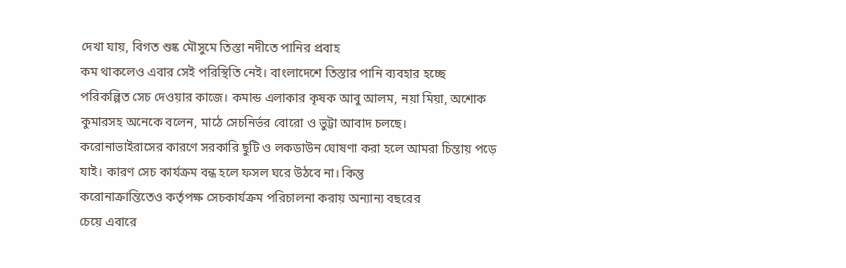দেখা যায়, বিগত শুষ্ক মৌসুমে তিস্তা নদীতে পানির প্রবাহ
কম থাকলেও এবার সেই পরিস্থিতি নেই। বাংলাদেশে তিস্তার পানি ব্যবহার হচ্ছে
পরিকল্পিত সেচ দেওয়ার কাজে। কমান্ড এলাকার কৃষক আবু আলম, নয়া মিয়া, অশোক
কুমারসহ অনেকে বলেন, মাঠে সেচনির্ভর বোরো ও ভুট্টা আবাদ চলছে।
করোনাভাইরাসের কারণে সরকারি ছুটি ও লকডাউন ঘোষণা করা হলে আমরা চিন্তায় পড়ে
যাই। কারণ সেচ কার্যক্রম বন্ধ হলে ফসল ঘরে উঠবে না। কিন্তু
করোনাক্রান্তিতেও কর্তৃপক্ষ সেচকার্যক্রম পরিচালনা করায় অন্যান্য বছরের
চেয়ে এবারে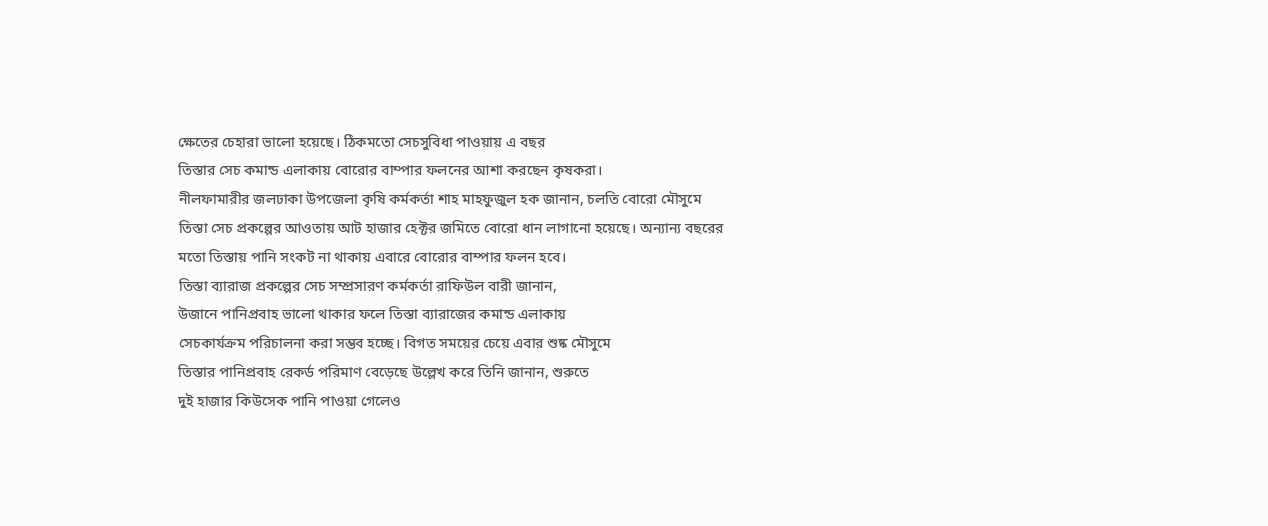ক্ষেতের চেহারা ভালো হয়েছে। ঠিকমতো সেচসুবিধা পাওয়ায় এ বছর
তিস্তার সেচ কমান্ড এলাকায় বোরোর বাম্পার ফলনের আশা করছেন কৃষকরা।
নীলফামারীর জলঢাকা উপজেলা কৃষি কর্মকর্তা শাহ মাহফুজুল হক জানান, চলতি বোরো মৌসুমে তিস্তা সেচ প্রকল্পের আওতায় আট হাজার হেক্টর জমিতে বোরো ধান লাগানো হয়েছে। অন্যান্য বছরের মতো তিস্তায় পানি সংকট না থাকায় এবারে বোরোর বাম্পার ফলন হবে।
তিস্তা ব্যারাজ প্রকল্পের সেচ সম্প্রসারণ কর্মকর্তা রাফিউল বারী জানান,
উজানে পানিপ্রবাহ ভালো থাকার ফলে তিস্তা ব্যারাজের কমান্ড এলাকায়
সেচকার্যক্রম পরিচালনা করা সম্ভব হচ্ছে। বিগত সময়ের চেয়ে এবার শুষ্ক মৌসুমে
তিস্তার পানিপ্রবাহ রেকর্ড পরিমাণ বেড়েছে উল্লেখ করে তিনি জানান, শুরুতে
দুই হাজার কিউসেক পানি পাওয়া গেলেও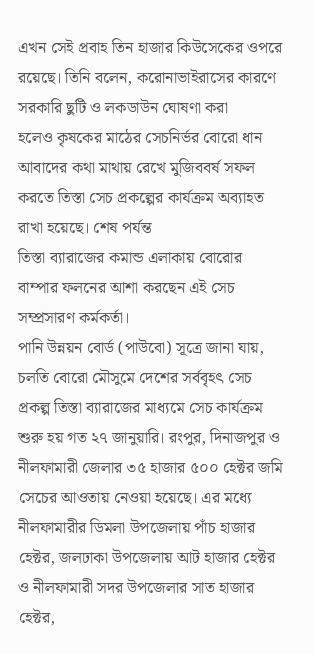এখন সেই প্রবাহ তিন হাজার কিউসেকের ওপরে
রয়েছে। তিনি বলেন, করোনাভাইরাসের কারণে সরকারি ছুটি ও লকডাউন ঘোষণা করা
হলেও কৃষকের মাঠের সেচনির্ভর বোরো ধান আবাদের কথা মাথায় রেখে মুজিববর্ষ সফল
করতে তিস্তা সেচ প্রকল্পের কার্যক্রম অব্যাহত রাখা হয়েছে। শেষ পর্যন্ত
তিস্তা ব্যারাজের কমান্ড এলাকায় বোরোর বাম্পার ফলনের আশা করছেন এই সেচ
সম্প্রসারণ কর্মকর্তা।
পানি উন্নয়ন বোর্ড (পাউবো) সূত্রে জানা যায়, চলতি বোরো মৌসুমে দেশের সর্ববৃহৎ সেচ প্রকল্প তিস্তা ব্যারাজের মাধ্যমে সেচ কার্যক্রম শুরু হয় গত ২৭ জানুয়ারি। রংপুর, দিনাজপুর ও নীলফামারী জেলার ৩৫ হাজার ৫০০ হেক্টর জমি সেচের আওতায় নেওয়া হয়েছে। এর মধ্যে নীলফামারীর ডিমলা উপজেলায় পাঁচ হাজার হেক্টর, জলঢাকা উপজেলায় আট হাজার হেক্টর ও নীলফামারী সদর উপজেলার সাত হাজার হেক্টর,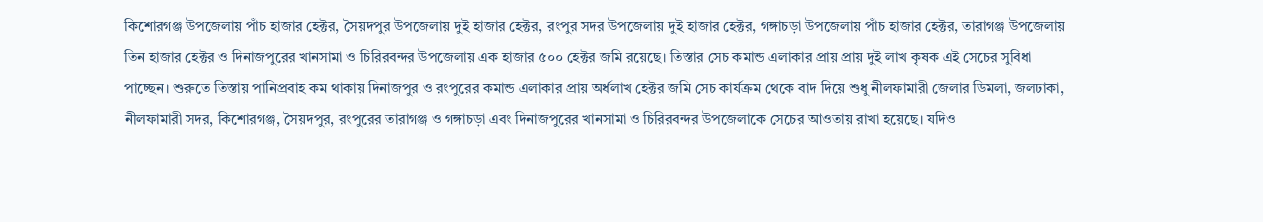কিশোরগঞ্জ উপজেলায় পাঁচ হাজার হেক্টর, সৈয়দপুর উপজেলায় দুই হাজার হেক্টর, রংপুর সদর উপজেলায় দুই হাজার হেক্টর, গঙ্গাচড়া উপজেলায় পাঁচ হাজার হেক্টর, তারাগঞ্জ উপজেলায় তিন হাজার হেক্টর ও দিনাজপুরের খানসামা ও চিরিরবন্দর উপজেলায় এক হাজার ৫০০ হেক্টর জমি রয়েছে। তিস্তার সেচ কমান্ড এলাকার প্রায় প্রায় দুই লাখ কৃষক এই সেচের সুবিধা পাচ্ছেন। শুরুতে তিস্তায় পানিপ্রবাহ কম থাকায় দিনাজপুর ও রংপুরের কমান্ড এলাকার প্রায় অর্ধলাখ হেক্টর জমি সেচ কার্যক্রম থেকে বাদ দিয়ে শুধু নীলফামারী জেলার ডিমলা, জলঢাকা, নীলফামারী সদর, কিশোরগঞ্জ, সৈয়দপুর, রংপুরের তারাগঞ্জ ও গঙ্গাচড়া এবং দিনাজপুরের খানসামা ও চিরিরবন্দর উপজেলাকে সেচের আওতায় রাখা হয়েছে। যদিও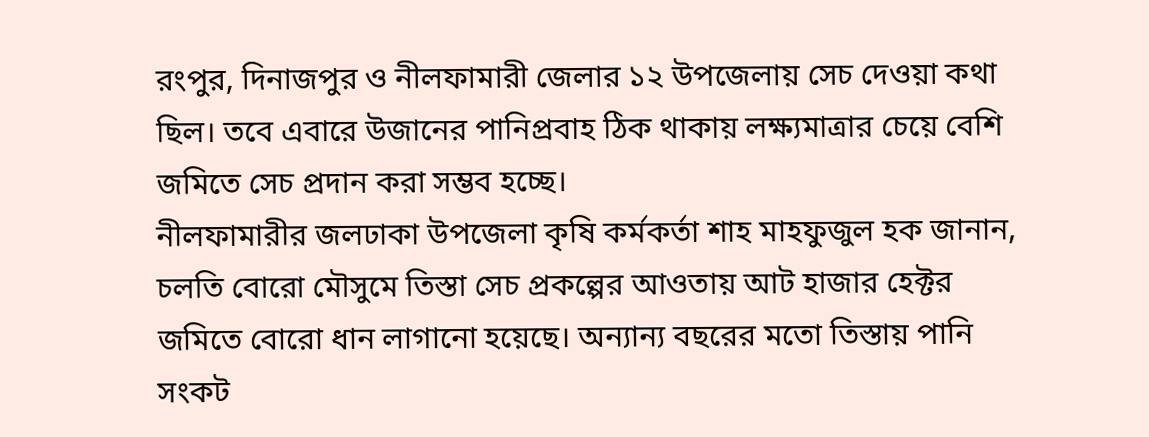রংপুর, দিনাজপুর ও নীলফামারী জেলার ১২ উপজেলায় সেচ দেওয়া কথা ছিল। তবে এবারে উজানের পানিপ্রবাহ ঠিক থাকায় লক্ষ্যমাত্রার চেয়ে বেশি জমিতে সেচ প্রদান করা সম্ভব হচ্ছে।
নীলফামারীর জলঢাকা উপজেলা কৃষি কর্মকর্তা শাহ মাহফুজুল হক জানান, চলতি বোরো মৌসুমে তিস্তা সেচ প্রকল্পের আওতায় আট হাজার হেক্টর জমিতে বোরো ধান লাগানো হয়েছে। অন্যান্য বছরের মতো তিস্তায় পানি সংকট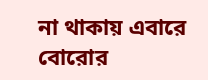না থাকায় এবারে বোরোর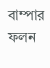বাম্পার ফলন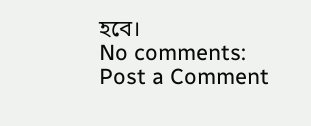হবে।
No comments:
Post a Comment